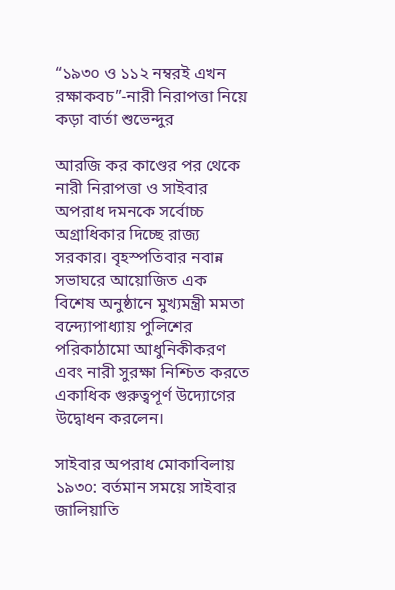“১৯৩০ ও ১১২ নম্বরই এখন রক্ষাকবচ”-নারী নিরাপত্তা নিয়ে কড়া বার্তা শুভেন্দুর

আরজি কর কাণ্ডের পর থেকে নারী নিরাপত্তা ও সাইবার অপরাধ দমনকে সর্বোচ্চ অগ্রাধিকার দিচ্ছে রাজ্য সরকার। বৃহস্পতিবার নবান্ন সভাঘরে আয়োজিত এক বিশেষ অনুষ্ঠানে মুখ্যমন্ত্রী মমতা বন্দ্যোপাধ্যায় পুলিশের পরিকাঠামো আধুনিকীকরণ এবং নারী সুরক্ষা নিশ্চিত করতে একাধিক গুরুত্বপূর্ণ উদ্যোগের উদ্বোধন করলেন।

সাইবার অপরাধ মোকাবিলায় ১৯৩০: বর্তমান সময়ে সাইবার জালিয়াতি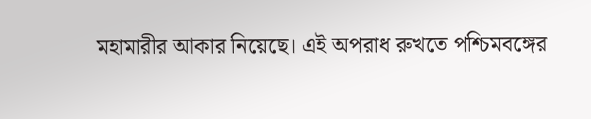মহামারীর আকার নিয়েছে। এই অপরাধ রুখতে পশ্চিমবঙ্গের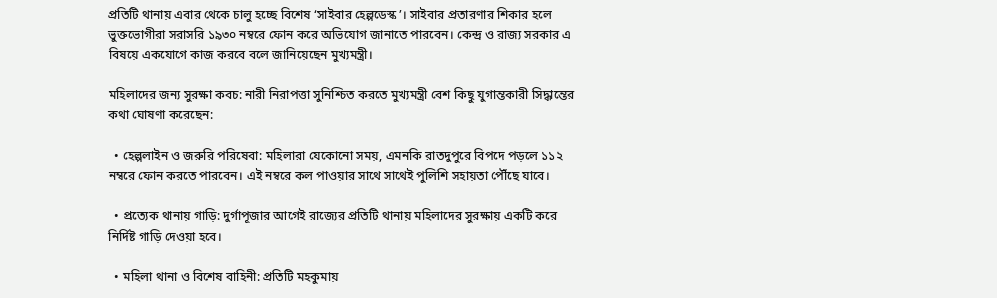প্রতিটি থানায় এবার থেকে চালু হচ্ছে বিশেষ ‘সাইবার হেল্পডেস্ক’। সাইবার প্রতারণার শিকার হলে ভুক্তভোগীরা সরাসরি ১৯৩০ নম্বরে ফোন করে অভিযোগ জানাতে পারবেন। কেন্দ্র ও রাজ্য সরকার এ বিষয়ে একযোগে কাজ করবে বলে জানিয়েছেন মুখ্যমন্ত্রী।

মহিলাদের জন্য সুরক্ষা কবচ: নারী নিরাপত্তা সুনিশ্চিত করতে মুখ্যমন্ত্রী বেশ কিছু যুগান্তকারী সিদ্ধান্তের কথা ঘোষণা করেছেন:

  • হেল্পলাইন ও জরুরি পরিষেবা: মহিলারা যেকোনো সময়, এমনকি রাতদুপুরে বিপদে পড়লে ১১২ নম্বরে ফোন করতে পারবেন। এই নম্বরে কল পাওয়ার সাথে সাথেই পুলিশি সহায়তা পৌঁছে যাবে।

  • প্রত্যেক থানায় গাড়ি: দুর্গাপূজার আগেই রাজ্যের প্রতিটি থানায় মহিলাদের সুরক্ষায় একটি করে নির্দিষ্ট গাড়ি দেওয়া হবে।

  • মহিলা থানা ও বিশেষ বাহিনী: প্রতিটি মহকুমায়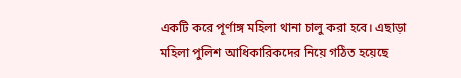একটি করে পূর্ণাঙ্গ মহিলা থানা চালু করা হবে। এছাড়া মহিলা পুলিশ আধিকারিকদের নিয়ে গঠিত হয়েছে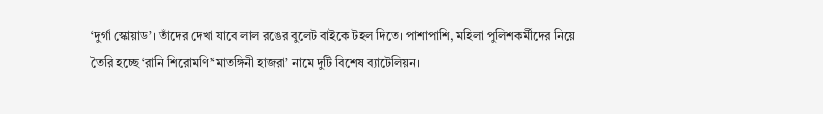‘দুর্গা স্কোয়াড’। তাঁদের দেখা যাবে লাল রঙের বুলেট বাইকে টহল দিতে। পাশাপাশি, মহিলা পুলিশকর্মীদের নিয়ে তৈরি হচ্ছে ‘রানি শিরোমণি’‘মাতঙ্গিনী হাজরা’ নামে দুটি বিশেষ ব্যাটেলিয়ন।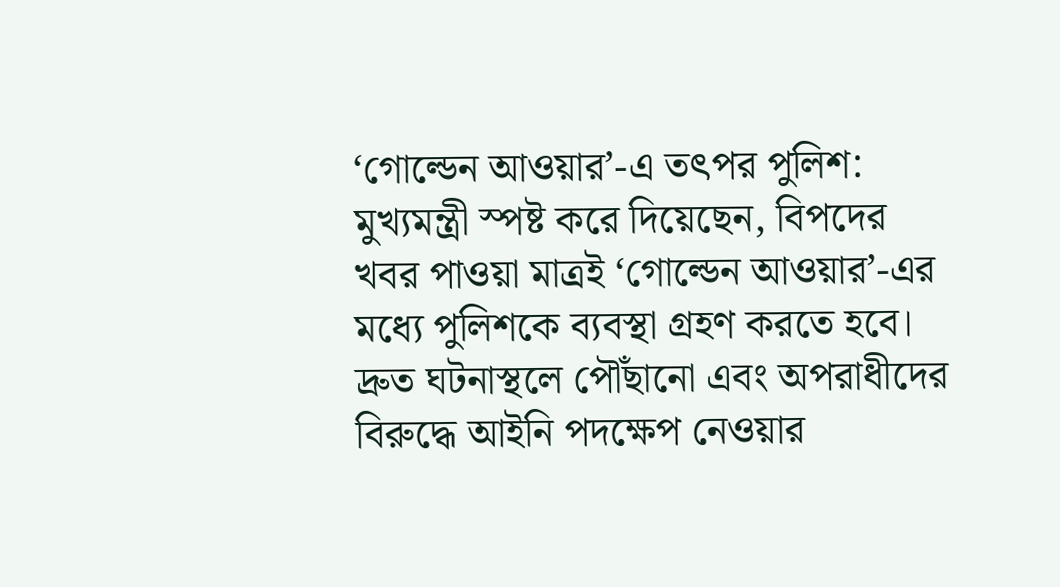‘গোল্ডেন আওয়ার’-এ তৎপর পুলিশ: মুখ্যমন্ত্রী স্পষ্ট করে দিয়েছেন, বিপদের খবর পাওয়া মাত্রই ‘গোল্ডেন আওয়ার’-এর মধ্যে পুলিশকে ব্যবস্থা গ্রহণ করতে হবে। দ্রুত ঘটনাস্থলে পৌঁছানো এবং অপরাধীদের বিরুদ্ধে আইনি পদক্ষেপ নেওয়ার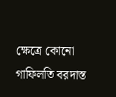ক্ষেত্রে কোনো গাফিলতি বরদাস্ত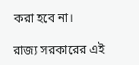করা হবে না।

রাজ্য সরকারের এই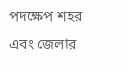পদক্ষেপ শহর এবং জেলার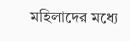মহিলাদের মধ্যে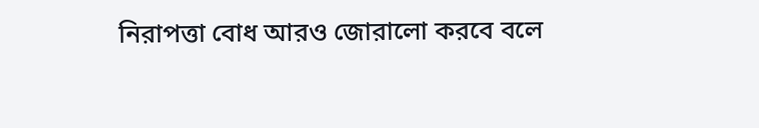নিরাপত্তা বোধ আরও জোরালো করবে বলে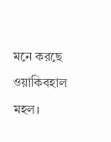মনে করছে ওয়াকিবহাল মহল।